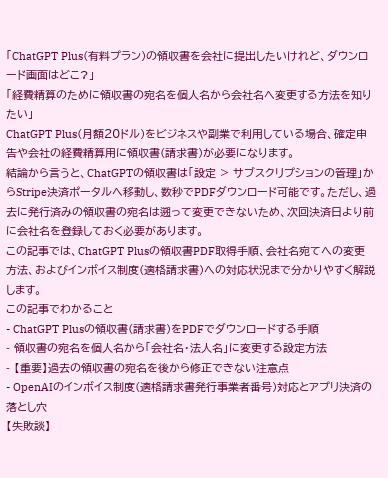「ChatGPT Plus(有料プラン)の領収書を会社に提出したいけれど、ダウンロード画面はどこ?」
「経費精算のために領収書の宛名を個人名から会社名へ変更する方法を知りたい」
ChatGPT Plus(月額20ドル)をビジネスや副業で利用している場合、確定申告や会社の経費精算用に領収書(請求書)が必要になります。
結論から言うと、ChatGPTの領収書は「設定 > サブスクリプションの管理」からStripe決済ポータルへ移動し、数秒でPDFダウンロード可能です。ただし、過去に発行済みの領収書の宛名は遡って変更できないため、次回決済日より前に会社名を登録しておく必要があります。
この記事では、ChatGPT Plusの領収書PDF取得手順、会社名宛てへの変更方法、およびインボイス制度(適格請求書)への対応状況まで分かりやすく解説します。
この記事でわかること
- ChatGPT Plusの領収書(請求書)をPDFでダウンロードする手順
- 領収書の宛名を個人名から「会社名・法人名」に変更する設定方法
- 【重要】過去の領収書の宛名を後から修正できない注意点
- OpenAIのインボイス制度(適格請求書発行事業者番号)対応とアプリ決済の落とし穴
【失敗談】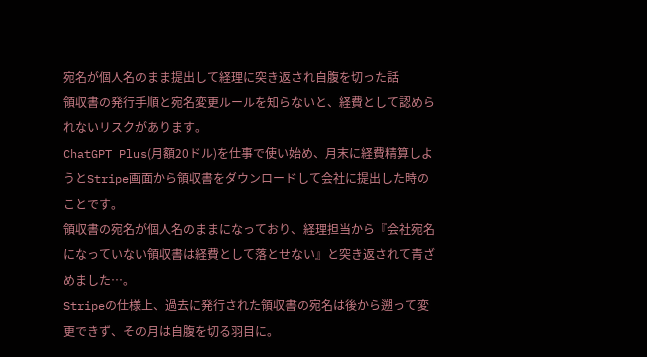宛名が個人名のまま提出して経理に突き返され自腹を切った話
領収書の発行手順と宛名変更ルールを知らないと、経費として認められないリスクがあります。
ChatGPT Plus(月額20ドル)を仕事で使い始め、月末に経費精算しようとStripe画面から領収書をダウンロードして会社に提出した時のことです。
領収書の宛名が個人名のままになっており、経理担当から『会社宛名になっていない領収書は経費として落とせない』と突き返されて青ざめました…。
Stripeの仕様上、過去に発行された領収書の宛名は後から遡って変更できず、その月は自腹を切る羽目に。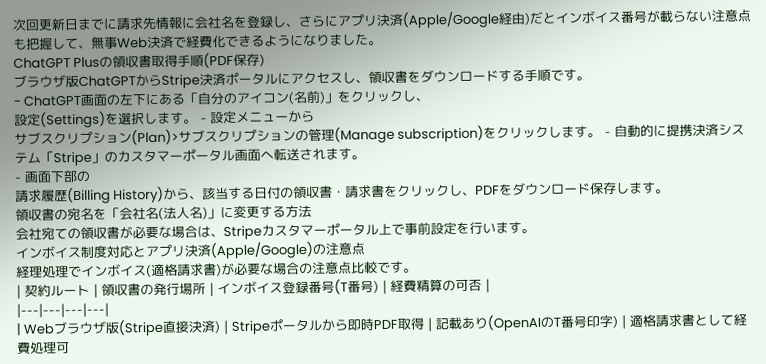次回更新日までに請求先情報に会社名を登録し、さらにアプリ決済(Apple/Google経由)だとインボイス番号が載らない注意点も把握して、無事Web決済で経費化できるようになりました。
ChatGPT Plusの領収書取得手順(PDF保存)
ブラウザ版ChatGPTからStripe決済ポータルにアクセスし、領収書をダウンロードする手順です。
- ChatGPT画面の左下にある「自分のアイコン(名前)」をクリックし、
設定(Settings)を選択します。 - 設定メニューから
サブスクリプション(Plan)>サブスクリプションの管理(Manage subscription)をクリックします。 - 自動的に提携決済システム「Stripe」のカスタマーポータル画面へ転送されます。
- 画面下部の
請求履歴(Billing History)から、該当する日付の領収書・請求書をクリックし、PDFをダウンロード保存します。
領収書の宛名を「会社名(法人名)」に変更する方法
会社宛ての領収書が必要な場合は、Stripeカスタマーポータル上で事前設定を行います。
インボイス制度対応とアプリ決済(Apple/Google)の注意点
経理処理でインボイス(適格請求書)が必要な場合の注意点比較です。
| 契約ルート | 領収書の発行場所 | インボイス登録番号(T番号) | 経費精算の可否 |
|---|---|---|---|
| Webブラウザ版(Stripe直接決済) | Stripeポータルから即時PDF取得 | 記載あり(OpenAIのT番号印字) | 適格請求書として経費処理可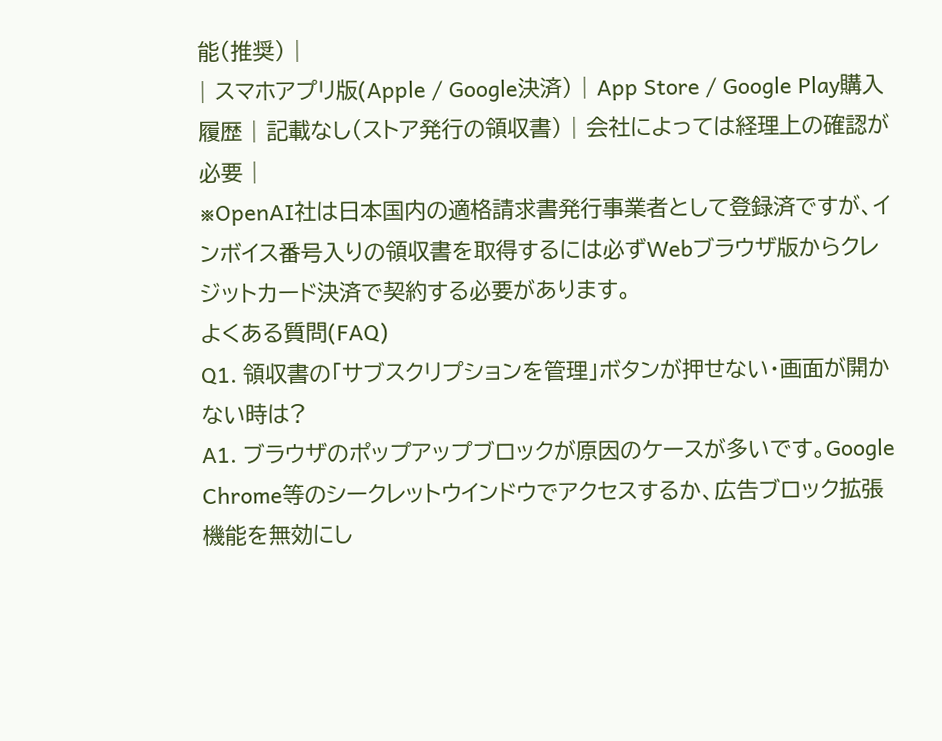能(推奨) |
| スマホアプリ版(Apple / Google決済) | App Store / Google Play購入履歴 | 記載なし(ストア発行の領収書) | 会社によっては経理上の確認が必要 |
※OpenAI社は日本国内の適格請求書発行事業者として登録済ですが、インボイス番号入りの領収書を取得するには必ずWebブラウザ版からクレジットカード決済で契約する必要があります。
よくある質問(FAQ)
Q1. 領収書の「サブスクリプションを管理」ボタンが押せない・画面が開かない時は?
A1. ブラウザのポップアップブロックが原因のケースが多いです。Google Chrome等のシークレットウインドウでアクセスするか、広告ブロック拡張機能を無効にし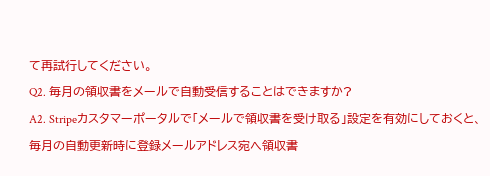て再試行してください。
Q2. 毎月の領収書をメールで自動受信することはできますか?
A2. Stripeカスタマーポータルで「メールで領収書を受け取る」設定を有効にしておくと、毎月の自動更新時に登録メールアドレス宛へ領収書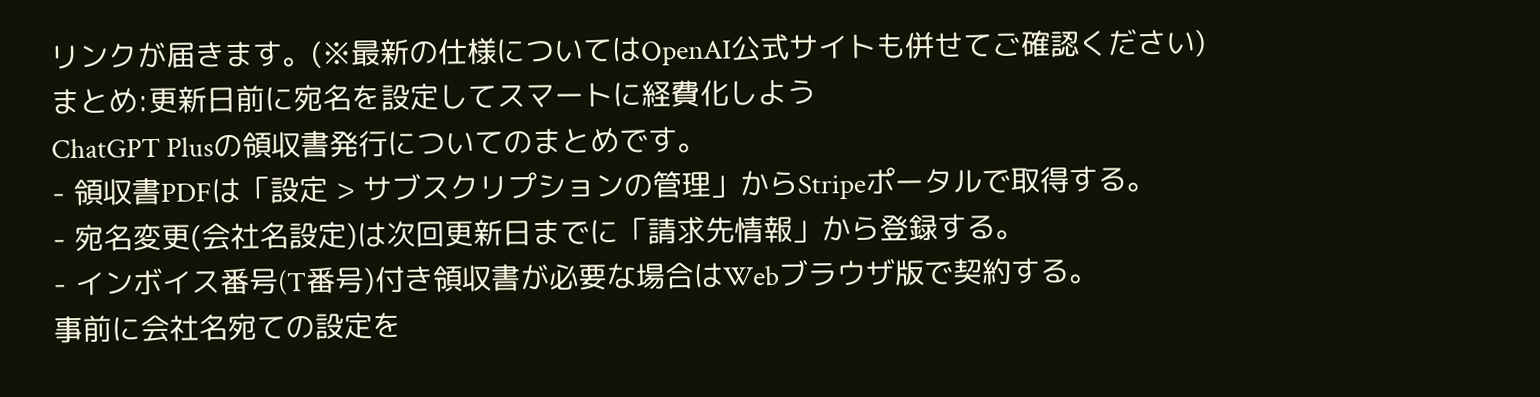リンクが届きます。(※最新の仕様についてはOpenAI公式サイトも併せてご確認ください)
まとめ:更新日前に宛名を設定してスマートに経費化しよう
ChatGPT Plusの領収書発行についてのまとめです。
- 領収書PDFは「設定 > サブスクリプションの管理」からStripeポータルで取得する。
- 宛名変更(会社名設定)は次回更新日までに「請求先情報」から登録する。
- インボイス番号(T番号)付き領収書が必要な場合はWebブラウザ版で契約する。
事前に会社名宛ての設定を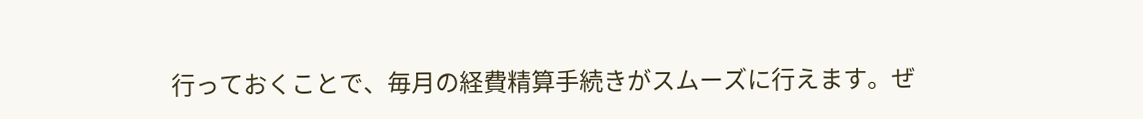行っておくことで、毎月の経費精算手続きがスムーズに行えます。ぜ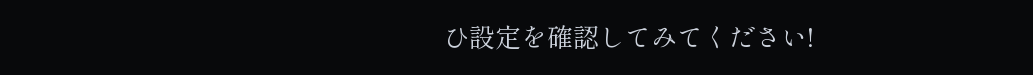ひ設定を確認してみてください!